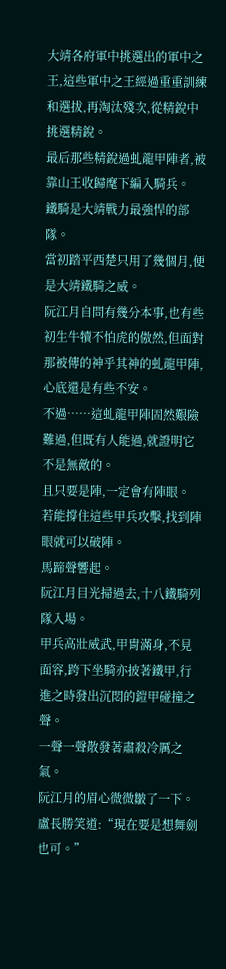大靖各府軍中挑選出的軍中之王,這些軍中之王經過重重訓練和選拔,再淘汰殘次,從精銳中挑選精銳。
最后那些精銳過虬龍甲陣者,被靠山王收歸麾下編入騎兵。
鐵騎是大靖戰力最強悍的部隊。
當初踏平西楚只用了幾個月,便是大靖鐵騎之威。
阮江月自問有幾分本事,也有些初生牛犢不怕虎的傲然,但面對那被傳的神乎其神的虬龍甲陣,心底還是有些不安。
不過……這虬龍甲陣固然艱險難過,但既有人能過,就證明它不是無敵的。
且只要是陣,一定會有陣眼。
若能撐住這些甲兵攻擊,找到陣眼就可以破陣。
馬蹄聲響起。
阮江月目光掃過去,十八鐵騎列隊入場。
甲兵高壯威武,甲胄滿身,不見面容,跨下坐騎亦披著鐵甲,行進之時發出沉悶的鎧甲碰撞之聲。
一聲一聲散發著肅殺冷厲之氣。
阮江月的眉心微微皺了一下。
盧長勝笑道:“現在要是想舞劍也可。”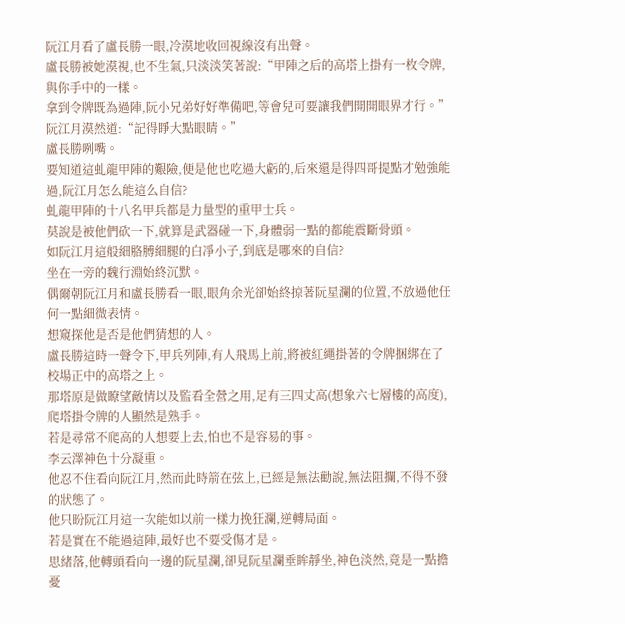阮江月看了盧長勝一眼,冷漠地收回視線沒有出聲。
盧長勝被她漠視,也不生氣,只淡淡笑著說:“甲陣之后的高塔上掛有一枚令牌,與你手中的一樣。
拿到令牌既為過陣,阮小兄弟好好準備吧,等會兒可要讓我們開開眼界才行。”
阮江月漠然道:“記得睜大點眼睛。”
盧長勝咧嘴。
要知道這虬龍甲陣的艱險,便是他也吃過大虧的,后來還是得四哥提點才勉強能過,阮江月怎么能這么自信?
虬龍甲陣的十八名甲兵都是力量型的重甲士兵。
莫說是被他們砍一下,就算是武器碰一下,身體弱一點的都能震斷骨頭。
如阮江月這般細胳膊細腿的白凈小子,到底是哪來的自信?
坐在一旁的魏行淵始終沉默。
偶爾朝阮江月和盧長勝看一眼,眼角余光卻始終掠著阮星瀾的位置,不放過他任何一點細微表情。
想窺探他是否是他們猜想的人。
盧長勝這時一聲令下,甲兵列陣,有人飛馬上前,將被紅繩掛著的令牌捆綁在了校場正中的高塔之上。
那塔原是做瞭望敵情以及監看全營之用,足有三四丈高(想象六七層樓的高度),爬塔掛令牌的人顯然是熟手。
若是尋常不爬高的人想要上去,怕也不是容易的事。
李云澤神色十分凝重。
他忍不住看向阮江月,然而此時箭在弦上,已經是無法勸說,無法阻攔,不得不發的狀態了。
他只盼阮江月這一次能如以前一樣力挽狂瀾,逆轉局面。
若是實在不能過這陣,最好也不要受傷才是。
思緒落,他轉頭看向一邊的阮星瀾,卻見阮星瀾垂眸靜坐,神色淡然,竟是一點擔憂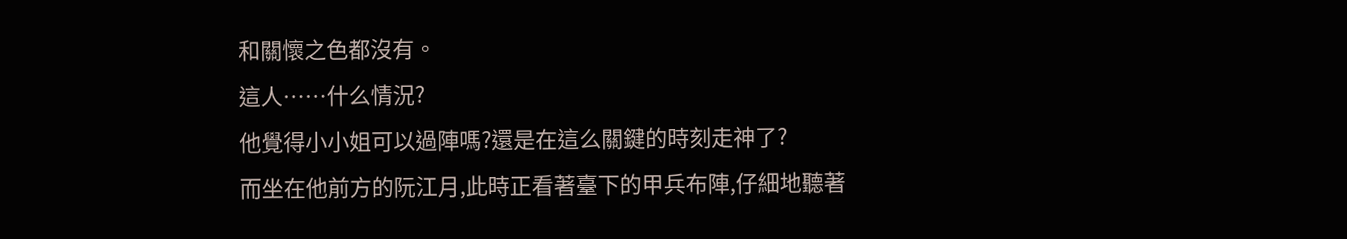和關懷之色都沒有。
這人……什么情況?
他覺得小小姐可以過陣嗎?還是在這么關鍵的時刻走神了?
而坐在他前方的阮江月,此時正看著臺下的甲兵布陣,仔細地聽著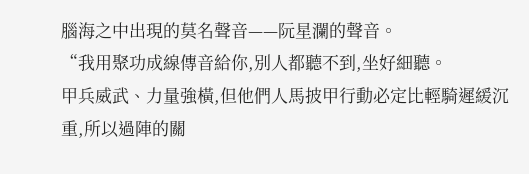腦海之中出現的莫名聲音——阮星瀾的聲音。
“我用聚功成線傳音給你,別人都聽不到,坐好細聽。
甲兵威武、力量強橫,但他們人馬披甲行動必定比輕騎遲緩沉重,所以過陣的關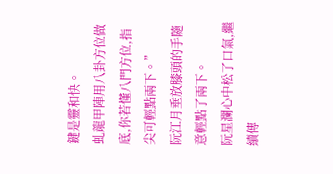鍵是靈和快。
虬龍甲陣用八卦方位做底,你若懂八門方位,指尖可輕點兩下。”
阮江月垂放膝頭的手隨意輕點了兩下。
阮星瀾心中松了口氣,繼續傳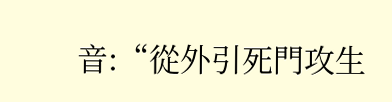音:“從外引死門攻生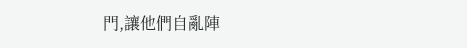門,讓他們自亂陣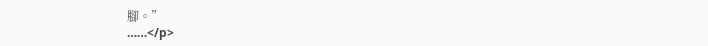腳。”
……</p>